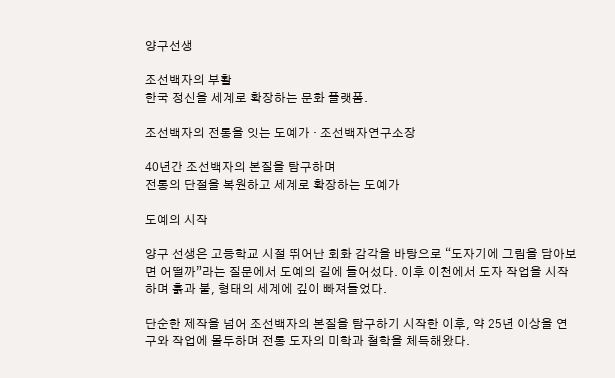양구선생

조선백자의 부활
한국 정신을 세계로 확장하는 문화 플랫폼.

조선백자의 전통을 잇는 도예가 · 조선백자연구소장

40년간 조선백자의 본질을 탐구하며
전통의 단절을 복원하고 세계로 확장하는 도예가

도예의 시작

양구 선생은 고등학교 시절 뛰어난 회화 감각을 바탕으로 “도자기에 그림을 담아보면 어떨까”라는 질문에서 도예의 길에 들어섰다. 이후 이천에서 도자 작업을 시작하며 흙과 불, 형태의 세계에 깊이 빠져들었다.

단순한 제작을 넘어 조선백자의 본질을 탐구하기 시작한 이후, 약 25년 이상을 연구와 작업에 몰두하며 전통 도자의 미학과 철학을 체득해왔다.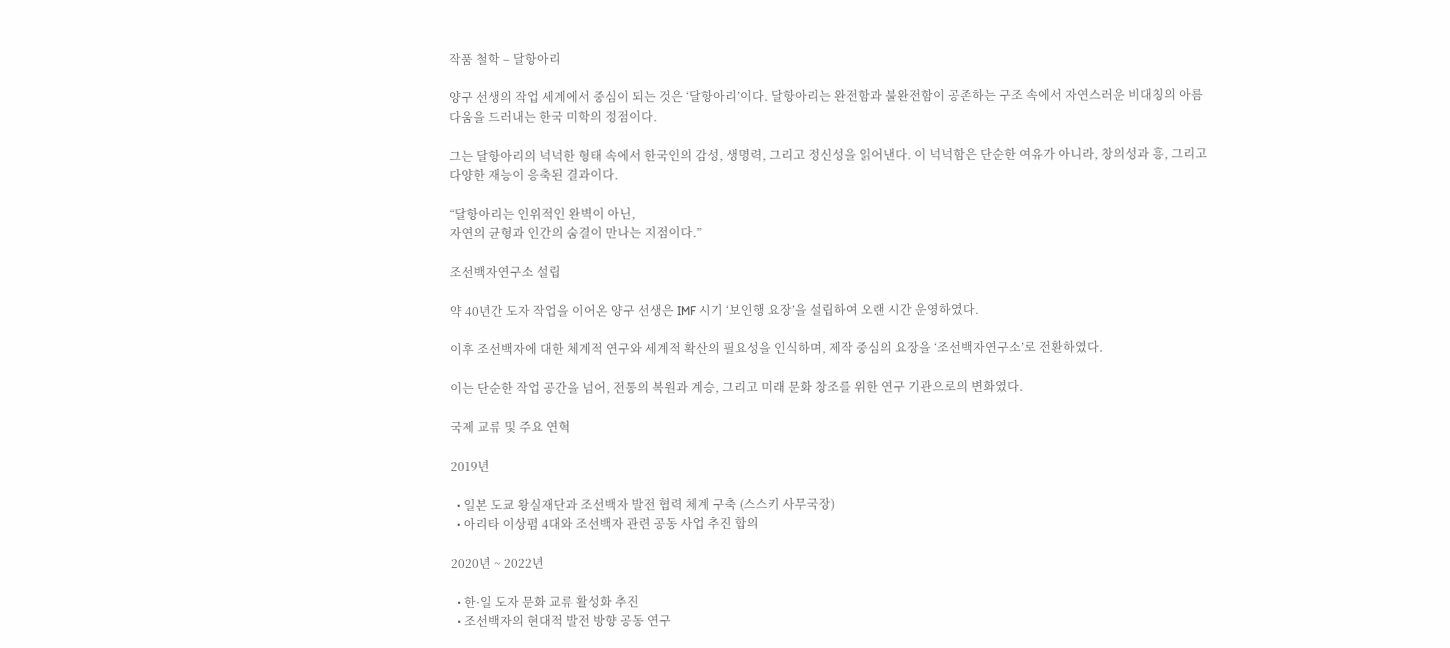작품 철학 – 달항아리

양구 선생의 작업 세계에서 중심이 되는 것은 ‘달항아리’이다. 달항아리는 완전함과 불완전함이 공존하는 구조 속에서 자연스러운 비대칭의 아름다움을 드러내는 한국 미학의 정점이다.

그는 달항아리의 넉넉한 형태 속에서 한국인의 감성, 생명력, 그리고 정신성을 읽어낸다. 이 넉넉함은 단순한 여유가 아니라, 창의성과 흥, 그리고 다양한 재능이 응축된 결과이다.

“달항아리는 인위적인 완벽이 아닌,
자연의 균형과 인간의 숨결이 만나는 지점이다.”

조선백자연구소 설립

약 40년간 도자 작업을 이어온 양구 선생은 IMF 시기 ‘보인행 요장’을 설립하여 오랜 시간 운영하였다.

이후 조선백자에 대한 체계적 연구와 세계적 확산의 필요성을 인식하며, 제작 중심의 요장을 ‘조선백자연구소’로 전환하였다.

이는 단순한 작업 공간을 넘어, 전통의 복원과 계승, 그리고 미래 문화 창조를 위한 연구 기관으로의 변화였다.

국제 교류 및 주요 연혁

2019년

  • 일본 도쿄 왕실재단과 조선백자 발전 협력 체계 구축 (스스키 사무국장)
  • 아리타 이상폄 4대와 조선백자 관련 공동 사업 추진 합의

2020년 ~ 2022년

  • 한·일 도자 문화 교류 활성화 추진
  • 조선백자의 현대적 발전 방향 공동 연구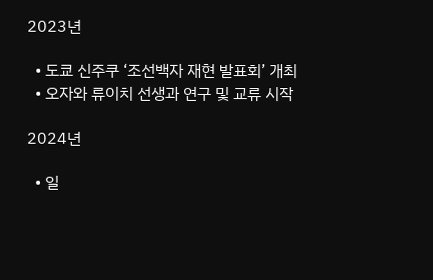2023년

  • 도쿄 신주쿠 ‘조선백자 재현 발표회’ 개최
  • 오자와 류이치 선생과 연구 및 교류 시작

2024년

  • 일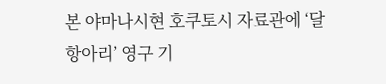본 야마나시현 호쿠토시 자료관에 ‘달항아리’ 영구 기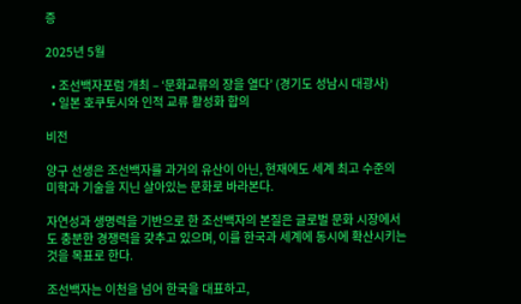증

2025년 5월

  • 조선백자포럼 개최 – ‘문화교류의 장을 열다’ (경기도 성남시 대광사)
  • 일본 호쿠토시와 인적 교류 활성화 합의

비전

양구 선생은 조선백자를 과거의 유산이 아닌, 현재에도 세계 최고 수준의 미학과 기술을 지닌 살아있는 문화로 바라본다.

자연성과 생명력을 기반으로 한 조선백자의 본질은 글로벌 문화 시장에서도 충분한 경쟁력을 갖추고 있으며, 이를 한국과 세계에 동시에 확산시키는 것을 목표로 한다.

조선백자는 이천을 넘어 한국을 대표하고,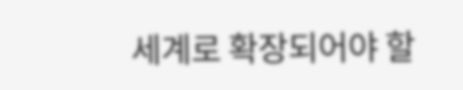세계로 확장되어야 할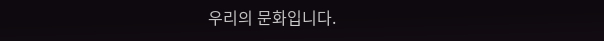우리의 문화입니다.